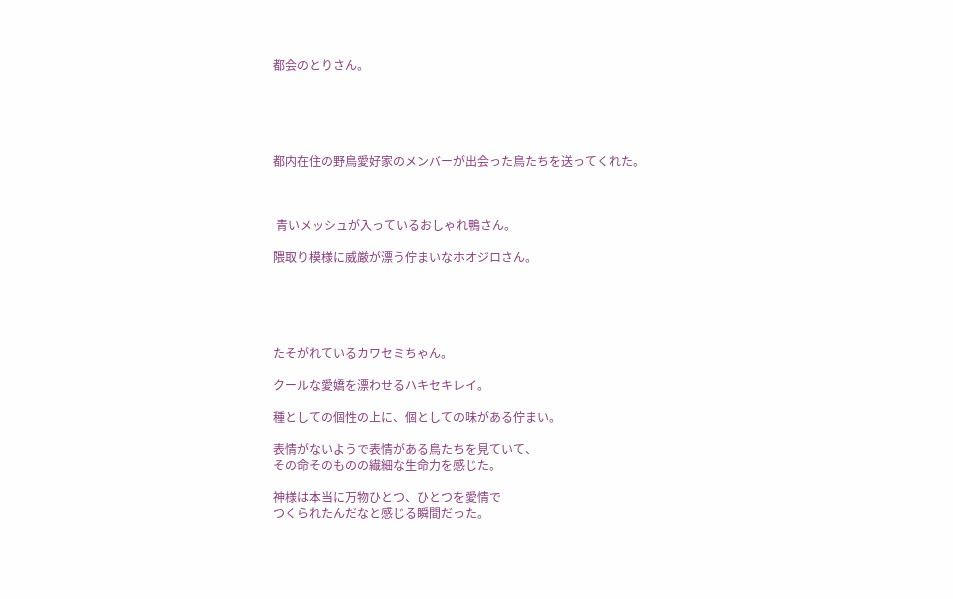都会のとりさん。





都内在住の野鳥愛好家のメンバーが出会った鳥たちを送ってくれた。



 青いメッシュが入っているおしゃれ鴨さん。

隈取り模様に威厳が漂う佇まいなホオジロさん。





たそがれているカワセミちゃん。

クールな愛嬌を漂わせるハキセキレイ。

種としての個性の上に、個としての味がある佇まい。

表情がないようで表情がある鳥たちを見ていて、
その命そのものの繊細な生命力を感じた。

神様は本当に万物ひとつ、ひとつを愛情で
つくられたんだなと感じる瞬間だった。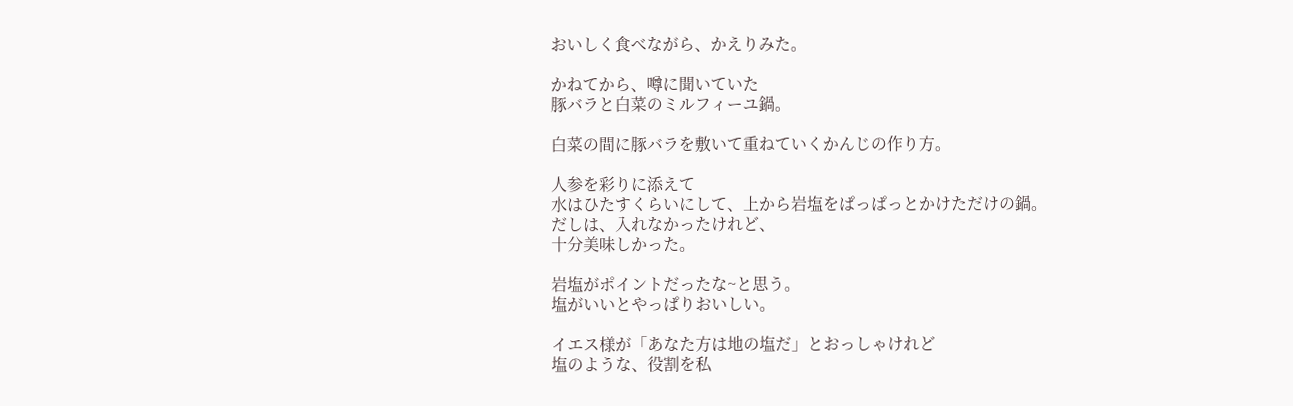おいしく食べながら、かえりみた。

かねてから、噂に聞いていた
豚バラと白菜のミルフィーユ鍋。

白菜の間に豚バラを敷いて重ねていくかんじの作り方。

人参を彩りに添えて
水はひたすくらいにして、上から岩塩をぱっぱっとかけただけの鍋。
だしは、入れなかったけれど、
十分美味しかった。

岩塩がポイントだったな~と思う。
塩がいいとやっぱりおいしい。

イエス様が「あなた方は地の塩だ」とおっしゃけれど
塩のような、役割を私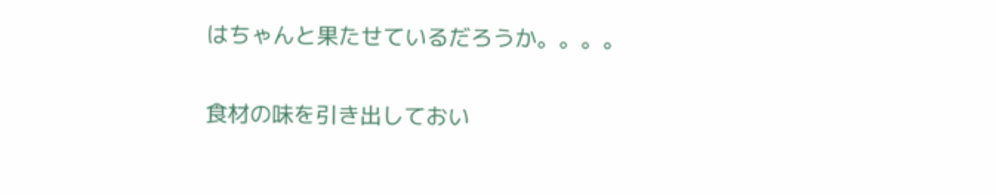はちゃんと果たせているだろうか。。。。

食材の味を引き出しておい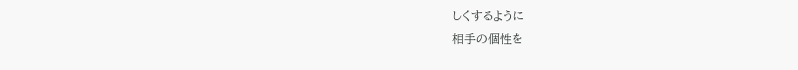しくするように
相手の個性を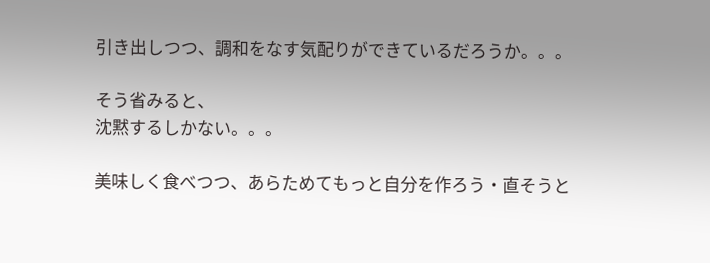引き出しつつ、調和をなす気配りができているだろうか。。。

そう省みると、
沈黙するしかない。。。

美味しく食べつつ、あらためてもっと自分を作ろう・直そうと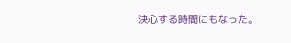決心する時間にもなった。